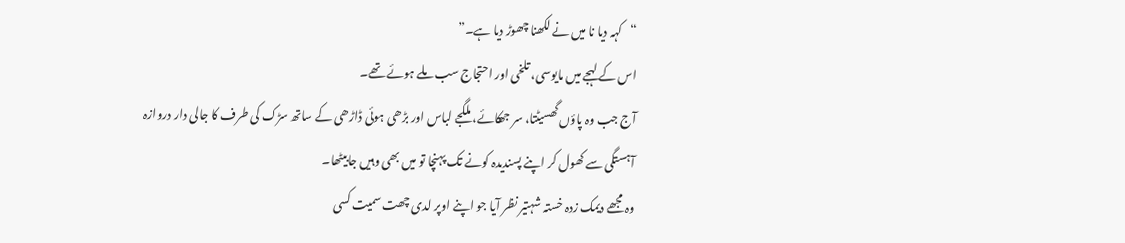“کہہ دیا نا میں نے لکھنا چھوڑ دیا ہے۔”
اس کے لہجے میں مایوسی، تلخی اور احتجاج سب ملے ہوئے تھے۔
آج جب وہ پاؤں گھسیٹتا، سر جھکائے، ملگجے لباس اور بڑھی ہوئی ڈاڑھی کے ساتھ سڑک کی طرف کا جالی دار دروازہ آہستگی سے کھول کر اپنے پسندیدہ کونے تک پہنچا تو میں بھی وہیں جابیٹھا۔
وہ مجھے دیمک زدہ خستہ شہتیر نظر آیا جو اپنے اوپر لدی چھت سمیت کسی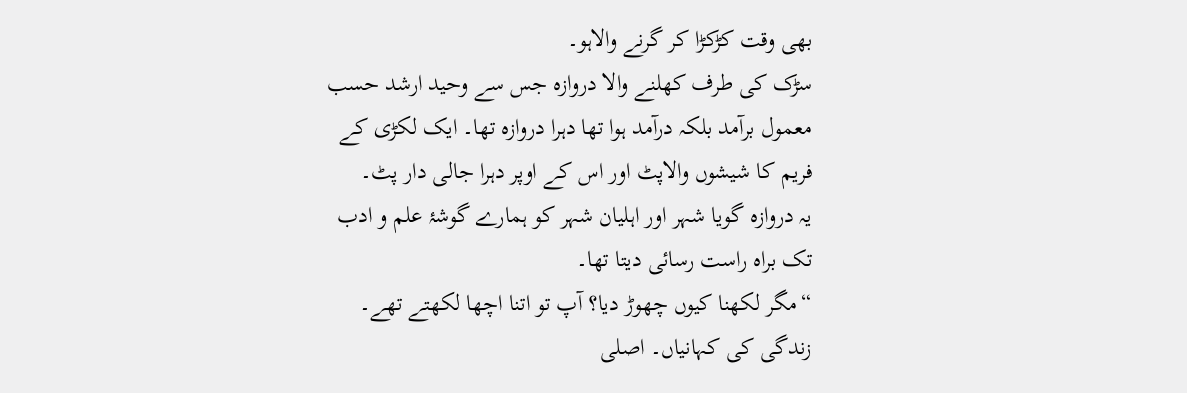بھی وقت کڑکڑا کر گرنے والاہو۔
سڑک کی طرف کھلنے والا دروازہ جس سے وحید ارشد حسب معمول برآمد بلکہ درآمد ہوا تھا دہرا دروازہ تھا۔ ایک لکڑی کے فریم کا شیشوں والاپٹ اور اس کے اوپر دہرا جالی دار پٹ۔
یہ دروازہ گویا شہر اور اہلیان شہر کو ہمارے گوشۂ علم و ادب تک براہ راست رسائی دیتا تھا۔
“مگر لکھنا کیوں چھوڑ دیا؟ آپ تو اتنا اچھا لکھتے تھے۔ زندگی کی کہانیاں۔ اصلی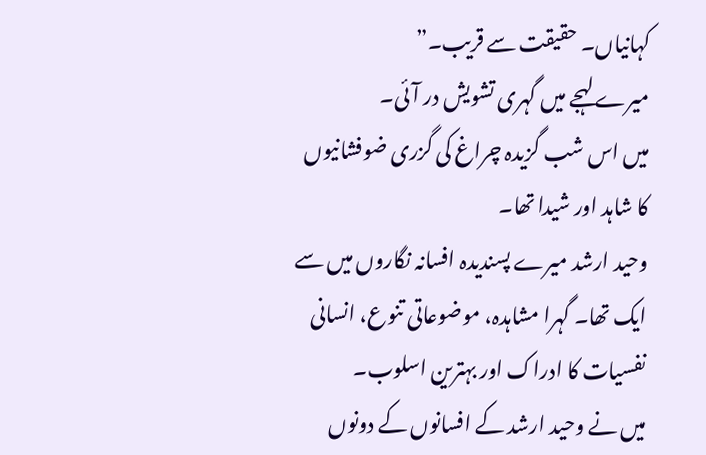کہانیاں۔ حقیقت سے قریب۔”
میرے لہجے میں گہری تشویش در آئی۔
میں اس شب گزیدہ چراغ کی گزری ضوفشانیوں کا شاہد اور شیدا تھا۔
وحید ارشد میرے پسندیدہ افسانہ نگاروں میں سے ایک تھا۔ گہرا مشاہدہ، موضوعاتی تنوع، انسانی نفسیات کا ادراک اور بہترین اسلوب۔
میں نے وحید ارشد کے افسانوں کے دونوں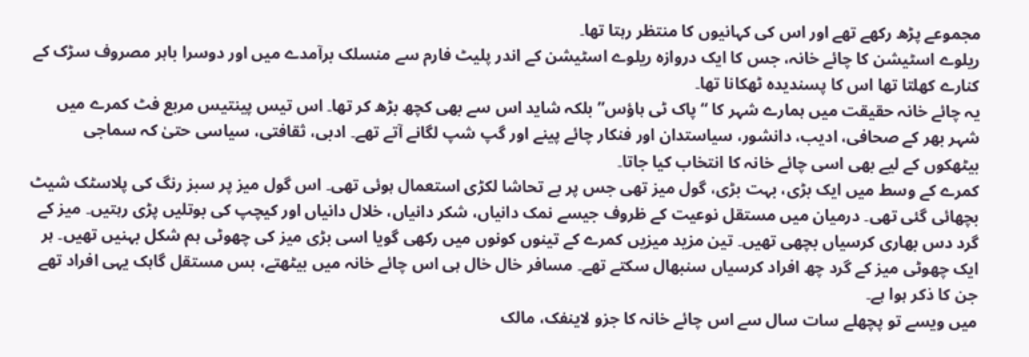مجموعے پڑھ رکھے تھے اور اس کی کہانیوں کا منتظر رہتا تھا۔
ریلوے اسٹیشن کا چائے خانہ، جس کا ایک دروازہ ریلوے اسٹیشن کے اندر پلیٹ فارم سے منسلک برآمدے میں اور دوسرا باہر مصروف سڑک کے کنارے کھلتا تھا اس کا پسندیدہ ٹھکانا تھا۔
یہ چائے خانہ حقیقت میں ہمارے شہر کا “پاک ٹی ہاؤس” بلکہ شاید اس سے بھی کچھ بڑھ کر تھا۔ اس تیس پینتیس مربع فٹ کمرے میں شہر بھر کے صحافی، ادیب، دانشور، سیاستدان اور فنکار چائے پینے اور گپ شپ لگانے آتے تھے۔ ادبی، ثقافتی، سیاسی حتیٰ کہ سماجی بیٹھکوں کے لیے بھی اسی چائے خانہ کا انتخاب کیا جاتا۔
کمرے کے وسط میں ایک بڑی، بہت بڑی، گول میز تھی جس پر بے تحاشا لکڑی استعمال ہوئی تھی۔ اس گول میز پر سبز رنگ کی پلاسٹک شیٹ بچھائی گئی تھی۔ درمیان میں مستقل نوعیت کے ظروف جیسے نمک دانیاں، شکر دانیاں، خلال دانیاں اور کیچپ کی بوتلیں پڑی رہتیں۔ میز کے گرد دس بھاری کرسیاں بچھی تھیں۔ تین مزید میزیں کمرے کے تینوں کونوں میں رکھی گویا اسی بڑی میز کی چھوٹی ہم شکل بہنیں تھیں۔ ہر ایک چھوٹی میز کے گرد چھ افراد کرسیاں سنبھال سکتے تھے۔ مسافر خال خال ہی اس چائے خانہ میں بیٹھتے، بس مستقل گاہک یہی افراد تھے جن کا ذکر ہوا ہے۔
میں ویسے تو پچھلے سات سال سے اس چائے خانہ کا جزو لاینفک، مالک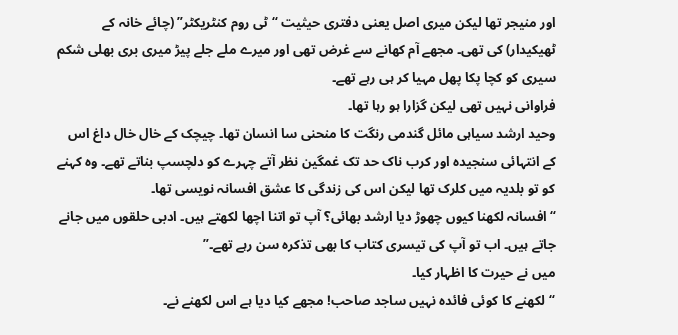اور منیجر تھا لیکن میری اصل یعنی دفتری حیثیت “ٹی روم کنٹریکٹر” (چائے خانہ کے ٹھیکیدار) کی تھی۔ مجھے آم کھانے سے غرض تھی اور میرے ملے جلے پیڑ میری بری بھلی شکم سیری کو کچا پکا پھل مہیا کر ہی رہے تھے۔
فراوانی نہیں تھی لیکن گزارا ہو رہا تھا۔
وحید ارشد سیاہی مائل گندمی رنگت کا منحنی سا انسان تھا۔ چیچک کے خال خال داغ اس کے انتہائی سنجیدہ اور کرب ناک حد تک غمگین نظر آتے چہرے کو دلچسپ بناتے تھے۔ وہ کہنے کو تو بلدیہ میں کلرک تھا لیکن اس کی زندگی کا عشق افسانہ نویسی تھا۔
“افسانہ لکھنا کیوں چھوڑ دیا ارشد بھائی؟ آپ تو اتنا اچھا لکھتے ہیں۔ ادبی حلقوں میں جانے جاتے ہیں۔ اب تو آپ کی تیسری کتاب کا بھی تذکرہ سن رہے تھے۔”
میں نے حیرت کا اظہار کیا۔
“لکھنے کا کوئی فائدہ نہیں ساجد صاحب! مجھے کیا دیا ہے اس لکھنے نے۔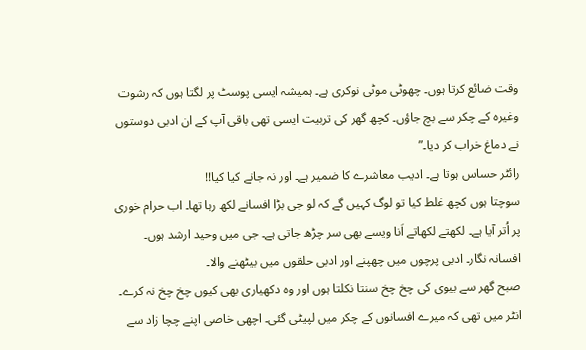وقت ضائع کرتا ہوں۔ چھوٹی موٹی نوکری ہے۔ ہمیشہ ایسی پوسٹ پر لگتا ہوں کہ رشوت وغیرہ کے چکر سے بچ جاؤں۔ کچھ گھر کی تربیت ایسی تھی باقی آپ کے ان ادبی دوستوں نے دماغ خراب کر دیا۔”
رائٹر حساس ہوتا ہے۔ ادیب معاشرے کا ضمیر ہے۔ اور نہ جانے کیا کیا!!
سوچتا ہوں کچھ غلط کیا تو لوگ کہیں گے کہ لو جی بڑا افسانے لکھ رہا تھا۔ اب حرام خوری پر اُتر آیا ہے۔ لکھتے لکھاتے اَنا ویسے بھی سر چڑھ جاتی ہے۔ جی میں وحید ارشد ہوں۔ افسانہ نگار۔ ادبی پرچوں میں چھپنے اور ادبی حلقوں میں بیٹھنے والا۔
صبح گھر سے بیوی کی چخ چخ سنتا نکلتا ہوں اور وہ دکھیاری بھی کیوں چخ چخ نہ کرے۔ انٹر میں تھی کہ میرے افسانوں کے چکر میں لپیٹی گئی۔ اچھی خاصی اپنے چچا زاد سے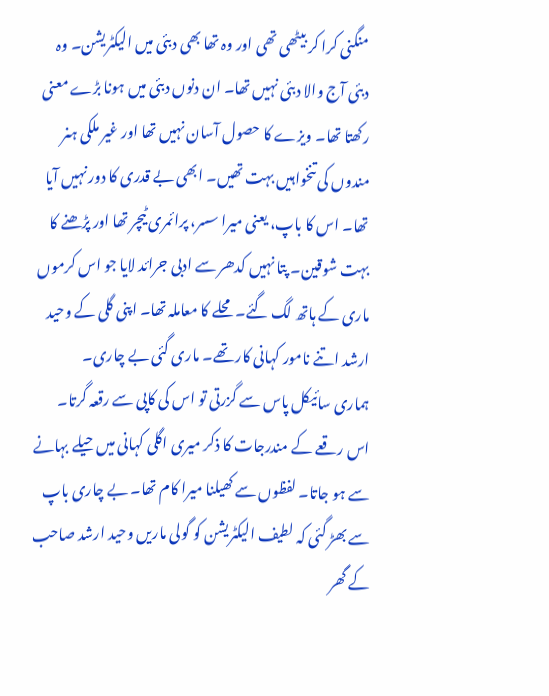منگنی کرا کر بیٹھی تھی اور وہ تھا بھی دبئی میں الیکٹریشن۔ وہ دبئی آج والا دبئی نہیں تھا۔ ان دنوں دبئی میں ہونا بڑے معنی رکھتا تھا۔ ویزے کا حصول آسان نہیں تھا اور غیر ملکی ہنر مندوں کی تنخواہیں بہت تھیں۔ ابھی بے قدری کا دور نہیں آیا تھا۔ اس کا باپ، یعنی میرا سسر، پرائمری ٹیچر تھا اور پڑھنے کا بہت شوقین۔ پتا نہیں کدھر سے ادبی جرائد لایا جو اس کرموں ماری کے ہاتھ لگ گئے۔ محلے کا معاملہ تھا۔ اپنی گلی کے وحید ارشد اتنے نامور کہانی کار تھے۔ ماری گئی بے چاری۔
ہماری سائیکل پاس سے گزرتی تو اس کی کاپی سے رقعہ گرتا۔ اس رقعے کے مندرجات کا ذکر میری اگلی کہانی میں حیلے بہانے سے ہو جاتا۔ لفظوں سے کھیلنا میرا کام تھا۔ بے چاری باپ سے بھڑ گئی کہ لطیف الیکٹریشن کو گولی ماریں وحید ارشد صاحب کے گھر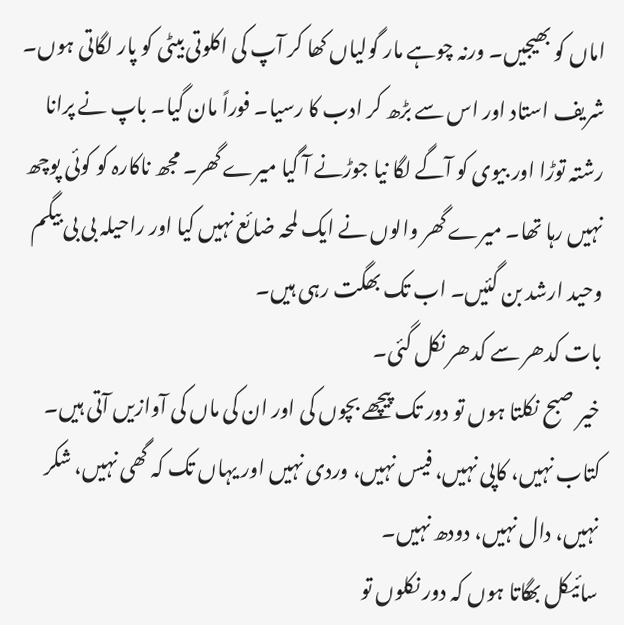اماں کو بھیجیں۔ ورنہ چوہے مار گولیاں کھا کر آپ کی اکلوتی بیٹی کو پار لگاتی ہوں۔ شریف استاد اور اس سے بڑھ کر ادب کا رسیا۔ فوراً مان گیا۔ باپ نے پرانا رشتہ توڑا اور بیوی کو آگے لگا نیا جوڑنے آ گیا میرے گھر۔ مجھ ناکارہ کو کوئی پوچھ نہیں رہا تھا۔ میرے گھر والوں نے ایک لمحہ ضائع نہیں کیا اور راحیلہ بی بی بیگم وحید ارشد بن گئیں۔ اب تک بھگت رہی ہیں۔
بات کدھر سے کدھر نکل گئی۔
خیر صبح نکلتا ہوں تو دور تک پیچھے بچوں کی اور ان کی ماں کی آوازیں آتی ہیں۔
کتاب نہیں، کاپی نہیں، فیس نہیں، وردی نہیں اور یہاں تک کہ گھی نہیں، شکر نہیں، دال نہیں، دودھ نہیں۔
سائیکل بھگاتا ہوں کہ دور نکلوں تو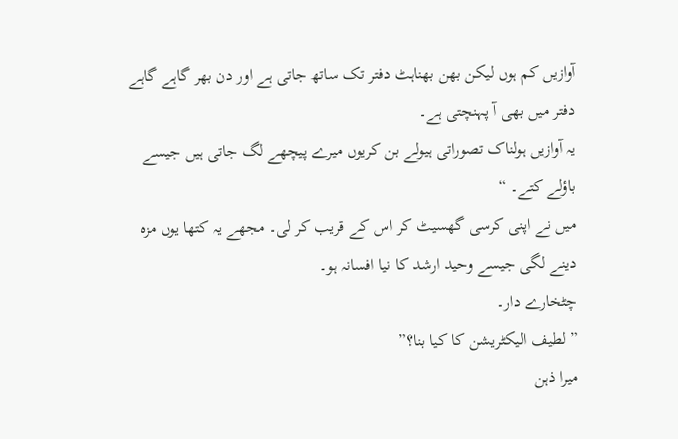آوازیں کم ہوں لیکن بھن بھناہٹ دفتر تک ساتھ جاتی ہے اور دن بھر گاہے گاہے دفتر میں بھی آ پہنچتی ہے۔
یہ آوازیں ہولناک تصوراتی ہیولے بن کریوں میرے پیچھے لگ جاتی ہیں جیسے باؤلے کتے۔ “
میں نے اپنی کرسی گھسیٹ کر اس کے قریب کر لی۔ مجھے یہ کتھا یوں مزہ دینے لگی جیسے وحید ارشد کا نیا افسانہ ہو۔
چٹخارے دار۔
” لطیف الیکٹریشن کا کیا بنا؟”
میرا ذہن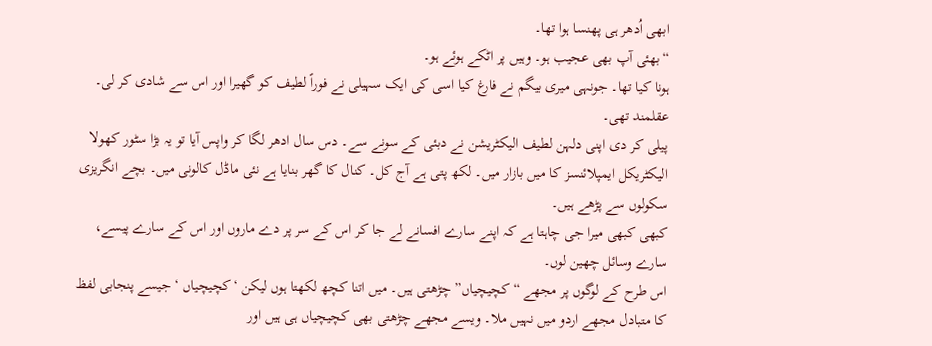ابھی اُدھر ہی پھنسا ہوا تھا۔
“بھئی آپ بھی عجیب ہو۔ وہیں پر اٹکے ہوئے ہو۔
ہونا کیا تھا۔ جونہی میری بیگم نے فارغ کیا اسی کی ایک سہیلی نے فوراً لطیف کو گھیرا اور اس سے شادی کر لی۔
عقلمند تھی۔
پیلی کر دی اپنی دلہن لطیف الیکٹریشن نے دبئی کے سونے سے۔ دس سال ادھر لگا کر واپس آیا تو یہ بڑا سٹور کھولا الیکٹریکل ایمپلائنسز کا میں بازار میں۔ لکھ پتی ہے آج کل۔ کنال کا گھر بنایا ہے نئی ماڈل کالونی میں۔ بچے انگریزی سکولوں سے پڑھے ہیں۔
کبھی کبھی میرا جی چاہتا ہے کہ اپنے سارے افسانے لے جا کر اس کے سر پر دے ماروں اور اس کے سارے پیسے، سارے وسائل چھین لوں۔
اس طرح کے لوگوں پر مجھے “کچیچیاں” چڑھتی ہیں۔ میں اتنا کچھ لکھتا ہوں لیکن ‘کچیچیاں ‘ جیسے پنجابی لفظ کا متبادل مجھے اردو میں نہیں ملا۔ ویسے مجھے چڑھتی بھی کچیچیاں ہی ہیں اور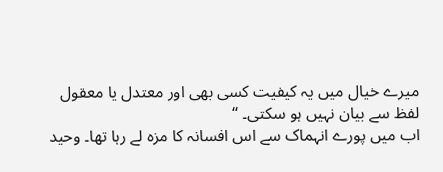میرے خیال میں یہ کیفیت کسی بھی اور معتدل یا معقول لفظ سے بیان نہیں ہو سکتی۔ “
اب میں پورے انہماک سے اس افسانہ کا مزہ لے رہا تھا۔ وحید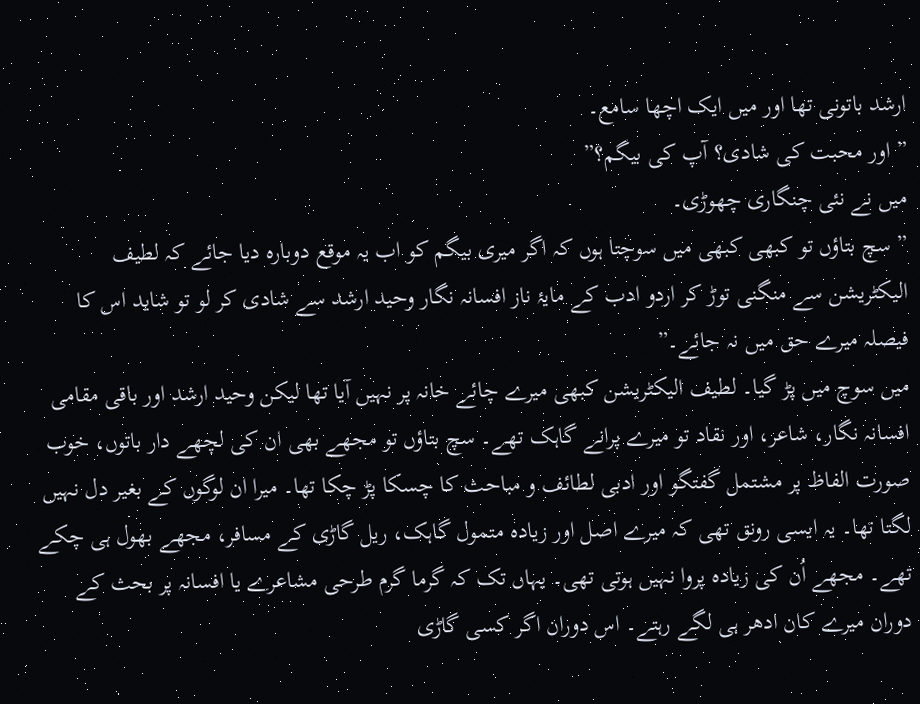ارشد باتونی تھا اور میں ایک اچھا سامع۔
” اور محبت کی شادی؟ آپ کی بیگم؟”
میں نے نئی چنگاری چھوڑی۔
” سچ بتاؤں تو کبھی کبھی میں سوچتا ہوں کہ اگر میری بیگم کو اب یہ موقع دوبارہ دیا جائے کہ لطیف الیکٹریشن سے منگنی توڑ کر اردو ادب کے مایۂ ناز افسانہ نگار وحید ارشد سے شادی کر لو تو شاید اس کا فیصلہ میرے حق میں نہ جائے۔”
میں سوچ میں پڑ گیا۔ لطیف الیکٹریشن کبھی میرے چائے خانہ پر نہیں آیا تھا لیکن وحید ارشد اور باقی مقامی افسانہ نگار، شاعر، اور نقاد تو میرے پرانے گاہک تھے۔ سچ بتاؤں تو مجھے بھی ان کی لچھے دار باتوں، خوب صورت الفاظ پر مشتمل گفتگو اور ادبی لطائف و مباحث کا چسکا پڑ چکا تھا۔ میرا ان لوگوں کے بغیر دل نہیں لگتا تھا۔ یہ ایسی رونق تھی کہ میرے اصل اور زیادہ متمول گاہک، ریل گاڑی کے مسافر، مجھے بھول ہی چکے تھے۔ مجھے اُن کی زیادہ پروا نہیں ہوتی تھی۔ یہاں تک کہ گرما گرم طرحی مشاعرے یا افسانہ پر بحث کے دوران میرے کان ادھر ہی لگے رہتے۔ اس دوران اگر کسی گاڑی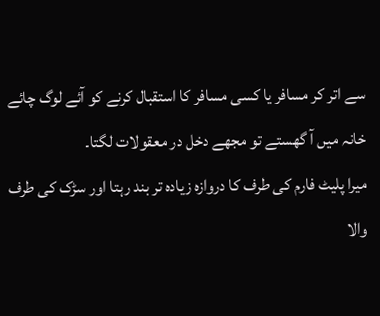سے اتر کر مسافر یا کسی مسافر کا استقبال کرنے کو آئے لوگ چائے خانہ میں آ گھستے تو مجھے دخل در معقولات لگتا۔
میرا پلیٹ فارم کی طرف کا دروازہ زیادہ تر بند رہتا اور سڑک کی طرف والا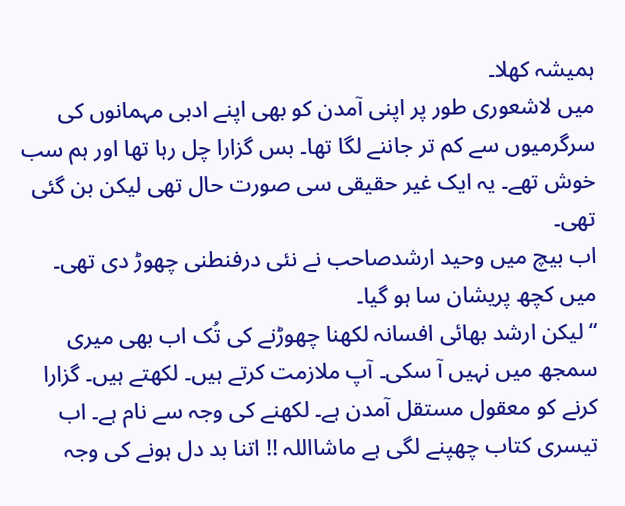ہمیشہ کھلا۔
میں لاشعوری طور پر اپنی آمدن کو بھی اپنے ادبی مہمانوں کی سرگرمیوں سے کم تر جاننے لگا تھا۔ بس گزارا چل رہا تھا اور ہم سب خوش تھے۔ یہ ایک غیر حقیقی سی صورت حال تھی لیکن بن گئی تھی۔
اب بیچ میں وحید ارشدصاحب نے نئی درفنطنی چھوڑ دی تھی۔
میں کچھ پریشان سا ہو گیا۔
“لیکن ارشد بھائی افسانہ لکھنا چھوڑنے کی تُک اب بھی میری سمجھ میں نہیں آ سکی۔ آپ ملازمت کرتے ہیں۔ لکھتے ہیں۔ گزارا کرنے کو معقول مستقل آمدن ہے۔ لکھنے کی وجہ سے نام ہے۔ اب تیسری کتاب چھپنے لگی ہے ماشااللہ !! اتنا بد دل ہونے کی وجہ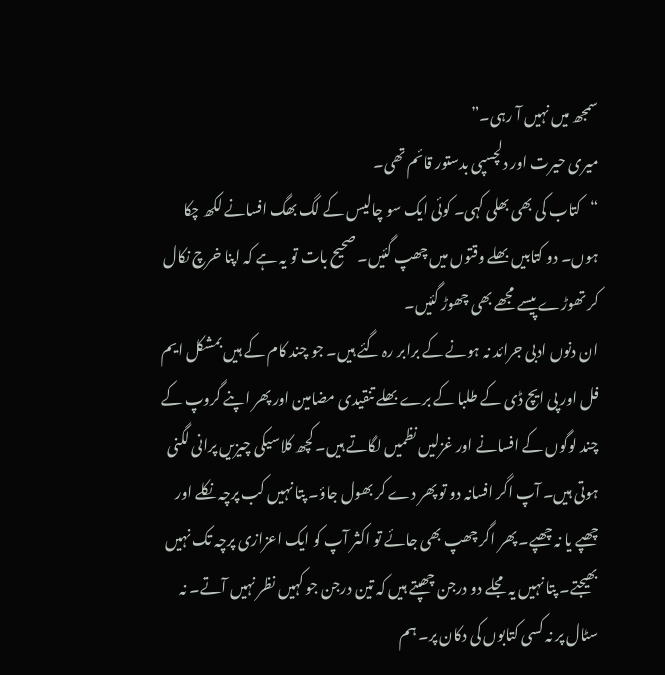سمجھ میں نہیں آ رہی۔”
میری حیرت اور دلچسپی بدستور قائم تھی۔
“کتاب کی بھی بھلی کہی۔ کوئی ایک سو چالیس کے لگ بھگ افسانے لکھ چکا ہوں۔ دو کتابیں بھلے وقتوں میں چھپ گئیں۔ صحیح بات تو یہ ہے کہ اپنا خرچ نکال کر تھوڑے پیسے مجھے بھی چھوڑ گئیں۔
ان دنوں ادبی جرائد نہ ہونے کے برابر رہ گئے ہیں۔ جو چند کام کے ہیں بمشکل ایم فل اور پی ایچ ڈی کے طلبا کے برے بھلے تنقیدی مضامین اور پھر اپنے گروپ کے چند لوگوں کے افسانے اور غزلیں نظمیں لگاتے ہیں۔ کچھ کلاسیکی چیزیں پرانی لگنی ہوتی ہیں۔ آپ اگر افسانہ دو تو پھر دے کر بھول جاؤ۔ پتا نہیں کب پرچہ نکلے اور چھپے یا نہ چھپے۔ پھر اگر چھپ بھی جائے تو اکثر آپ کو ایک اعزازی پرچہ تک نہیں بھیجتے۔ پتا نہیں یہ مجلے دو درجن چھپتے ہیں کہ تین درجن جو کہیں نظر نہیں آتے۔ نہ سٹال پر نہ کسی کتابوں کی دکان پر۔ ہم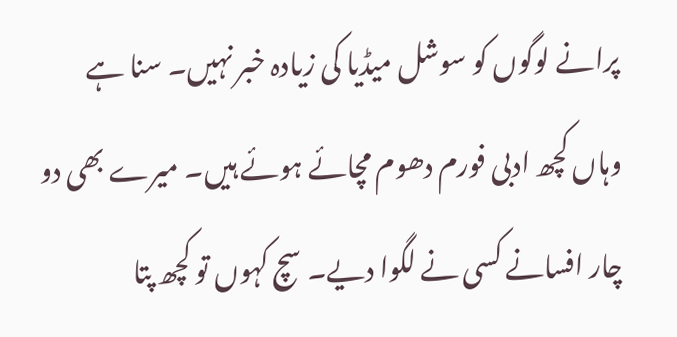پرانے لوگوں کو سوشل میڈیا کی زیادہ خبر نہیں۔ سنا ہے وہاں کچھ ادبی فورم دھوم مچائے ہوئے ہیں۔ میرے بھی دو چار افسانے کسی نے لگوا دیے۔ سچ کہوں تو کچھ پتا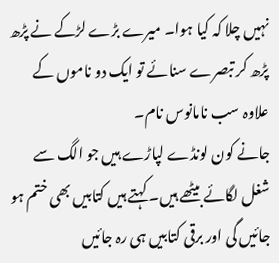نہیں چلا کہ کیا ہوا۔ میرے بڑے لڑکے نے پڑھ پڑھ کر تبصرے سنائے تو ایک دو ناموں کے علاوہ سب نامانوس نام۔
جانے کون لونڈے لپاڑے ہیں جو الگ سے شغل لگائے بیٹھے ہیں۔ کہتے ہیں کتابیں بھی ختم ہو جائیں گی اور برقی کتابیں ہی رہ جائیں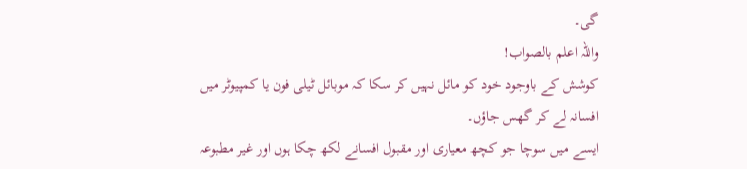گی۔
واللہ اعلم بالصواب!
کوشش کے باوجود خود کو مائل نہیں کر سکا کہ موبائل ٹیلی فون یا کمپیوٹر میں افسانہ لے کر گھس جاؤں۔
ایسے میں سوچا جو کچھ معیاری اور مقبول افسانے لکھ چکا ہوں اور غیر مطبوعہ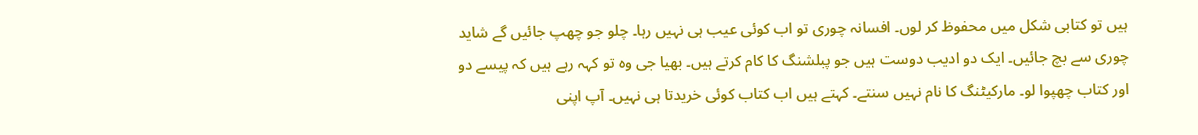ہیں تو کتابی شکل میں محفوظ کر لوں۔ افسانہ چوری تو اب کوئی عیب ہی نہیں رہا۔ چلو جو چھپ جائیں گے شاید چوری سے بچ جائیں۔ ایک دو ادیب دوست ہیں جو پبلشنگ کا کام کرتے ہیں۔ بھیا جی وہ تو کہہ رہے ہیں کہ پیسے دو اور کتاب چھپوا لو۔ مارکیٹنگ کا نام نہیں سنتے۔ کہتے ہیں اب کتاب کوئی خریدتا ہی نہیں۔ آپ اپنی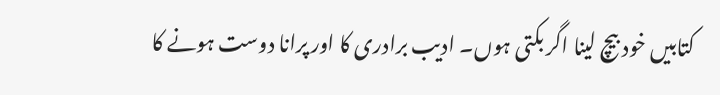کتابیں خود بیچ لینا اگر بکتی ہوں۔ ادیب برادری کا اور پرانا دوست ہونے کا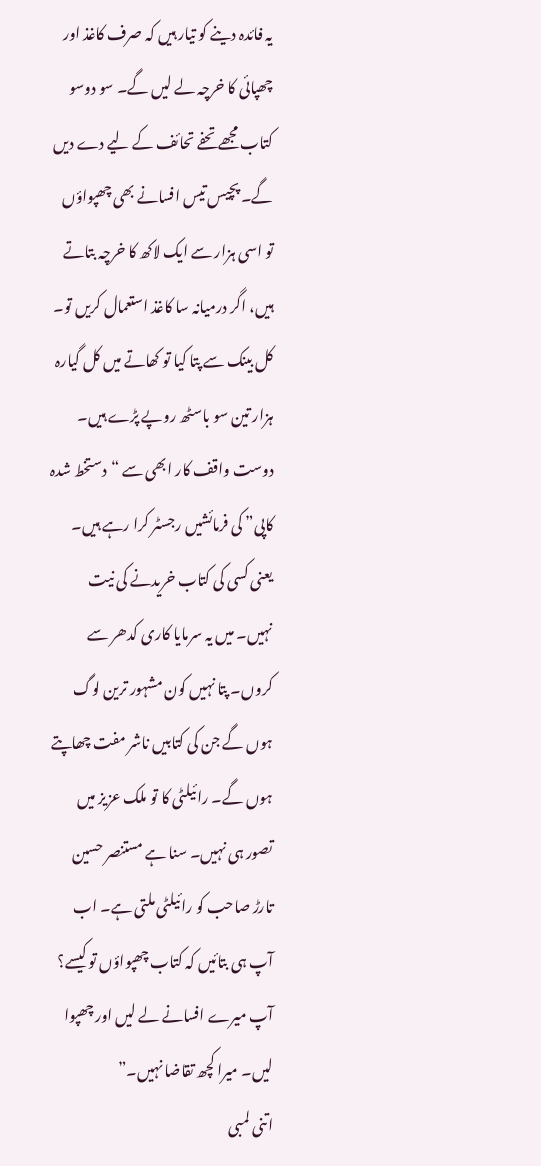یہ فائدہ دینے کو تیار ہیں کہ صرف کاغذ اور چھپائی کا خرچہ لے لیں گے۔ سو دوسو کتاب مجھے تحفے تحائف کے لیے دے دیں گے۔ پچیس تیس افسانے بھی چھپواؤں تو اسی ہزار سے ایک لاکھ کا خرچہ بتاتے ہیں، اگر درمیانہ سا کاغذ استعمال کریں تو۔ کل بینک سے پتا کیا تو کھاتے میں کل گیارہ ہزار تین سو باسٹھ روپے پڑے ہیں۔ دوست واقف کار ابھی سے “دستخط شدہ کاپی” کی فرمائشیں رجسٹر کرا رہے ہیں۔ یعنی کسی کی کتاب خریدنے کی نیت نہیں۔ میں یہ سرمایا کاری کدھر سے کروں۔ پتا نہیں کون مشہور ترین لوگ ہوں گے جن کی کتابیں ناشر مفت چھاپتے ہوں گے۔ رائیلٹی کا تو ملک عزیز میں تصور ہی نہیں۔ سنا ہے مستنصر حسین تارڑ صاحب کو رائیلٹی ملتی ہے۔ اب آپ ہی بتائیں کہ کتاب چھپواؤں تو کیسے؟ آپ میرے افسانے لے لیں اور چھپوا لیں۔ میرا کچھ تقاضا نہیں۔”
اتنی لمبی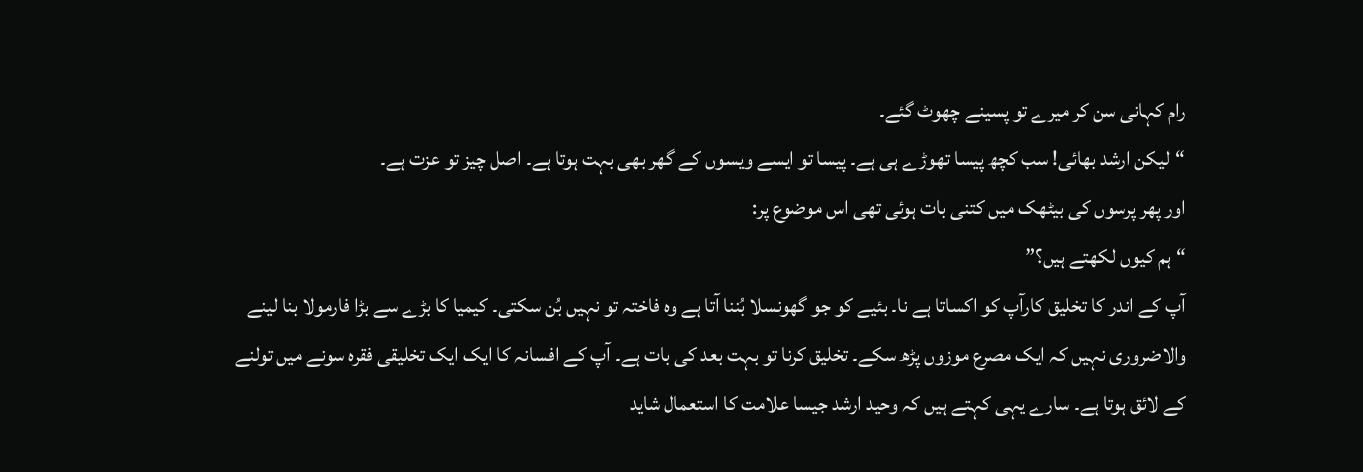رام کہانی سن کر میرے تو پسینے چھوٹ گئے۔
“لیکن ارشد بھائی! سب کچھ پیسا تھوڑے ہی ہے۔ پیسا تو ایسے ویسوں کے گھر بھی بہت ہوتا ہے۔ اصل چیز تو عزت ہے۔
اور پھر پرسوں کی بیٹھک میں کتنی بات ہوئی تھی اس موضوع پر:
“ہم کیوں لکھتے ہیں؟”
آپ کے اندر کا تخلیق کارآپ کو اکساتا ہے نا۔ بئیے کو جو گھونسلا بُننا آتا ہے وہ فاختہ تو نہیں بُن سکتی۔ کیمیا کا بڑے سے بڑا فارمولا بنا لینے والاضروری نہیں کہ ایک مصرع موزوں پڑھ سکے۔ تخلیق کرنا تو بہت بعد کی بات ہے۔ آپ کے افسانہ کا ایک ایک تخلیقی فقرہ سونے میں تولنے کے لائق ہوتا ہے۔ سارے یہی کہتے ہیں کہ وحید ارشد جیسا علامت کا استعمال شاید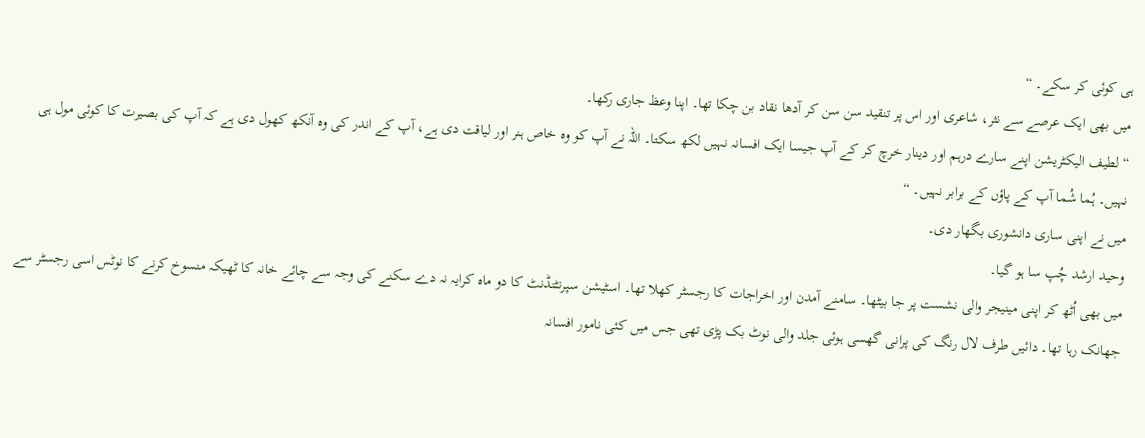ہی کوئی کر سکے۔ “
میں بھی ایک عرصے سے نثر، شاعری اور اس پر تنقید سن سن کر آدھا نقاد بن چکا تھا۔ اپنا وعظ جاری رکھا۔
“لطیف الیکٹریشن اپنے سارے درہم اور دینار خرچ کر کے آپ جیسا ایک افسانہ نہیں لکھ سکتا۔ اللہ نے آپ کو وہ خاص ہنر اور لیاقت دی ہے، آپ کے اندر کی وہ آنکھ کھول دی ہے کہ آپ کی بصیرت کا کوئی مول ہی نہیں۔ ہُما شُما آپ کے پاؤں کے برابر نہیں۔ “
میں نے اپنی ساری دانشوری بگھار دی۔
وحید ارشد چُپ سا ہو گیا۔
میں بھی اُٹھ کر اپنی مینیجر والی نشست پر جا بیٹھا۔ سامنے آمدن اور اخراجات کا رجسٹر کھلا تھا۔ اسٹیشن سپرنٹنڈنٹ کا دو ماہ کرایہ نہ دے سکنے کی وجہ سے چائے خانہ کا ٹھیکہ منسوخ کرنے کا نوٹس اسی رجسٹر سے جھانک رہا تھا۔ دائیں طرف لال رنگ کی پرانی گھسی ہوئی جلد والی نوٹ بک پڑی تھی جس میں کئی نامور افسانہ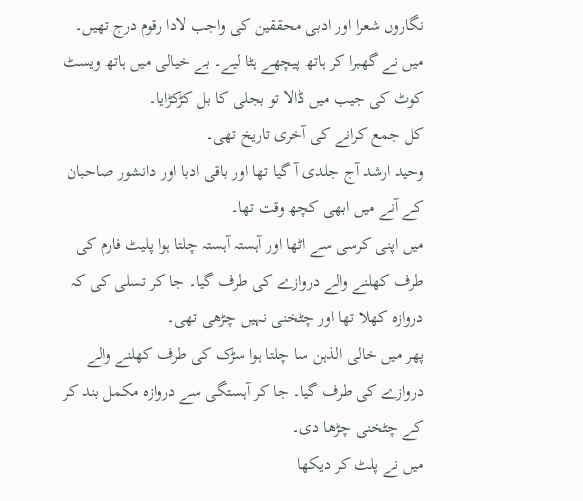نگاروں شعرا اور ادبی محققین کی واجب لادا رقوم درج تھیں۔ میں نے گھبرا کر ہاتھ پیچھے ہٹا لیے۔ بے خیالی میں ہاتھ ویسٹ کوٹ کی جیب میں ڈالا تو بجلی کا بل کڑکڑایا۔
کل جمع کرانے کی آخری تاریخ تھی۔
وحید ارشد آج جلدی آ گیا تھا اور باقی ادبا اور دانشور صاحبان کے آنے میں ابھی کچھ وقت تھا۔
میں اپنی کرسی سے اٹھا اور آہستہ آہستہ چلتا ہوا پلیٹ فارم کی طرف کھلنے والے دروازے کی طرف گیا۔ جا کر تسلی کی کہ دروازہ کھلا تھا اور چٹخنی نہیں چڑھی تھی۔
پھر میں خالی الذہن سا چلتا ہوا سڑک کی طرف کھلنے والے دروازے کی طرف گیا۔ جا کر آہستگی سے دروازہ مکمل بند کر کے چٹخنی چڑھا دی۔
میں نے پلٹ کر دیکھا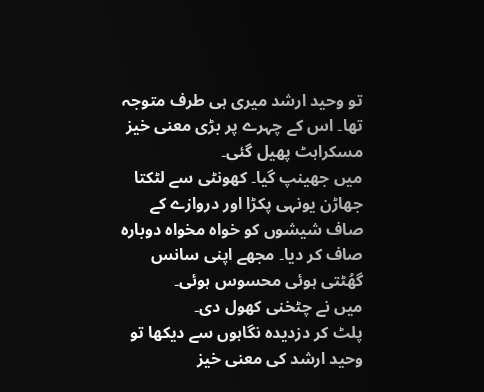تو وحید ارشد میری ہی طرف متوجہ تھا۔ اس کے چہرے پر بڑی معنی خیز مسکراہٹ پھیل گئی۔
میں جھینپ گیا۔ کھونٹی سے لٹکتا جھاڑن یونہی پکڑا اور دروازے کے صاف شیشوں کو خواہ مخواہ دوبارہ صاف کر دیا۔ مجھے اپنی سانس گھُٹتی ہوئی محسوس ہوئی۔
میں نے چٹخنی کھول دی۔
پلٹ کر دزدیدہ نگاہوں سے دیکھا تو وحید ارشد کی معنی خیز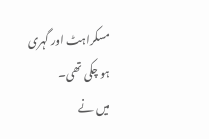مسکراہٹ اور گہری ہو چکی تھی۔
میں نے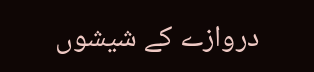دروازے کے شیشوں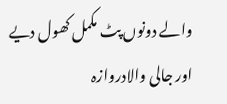والے دونوں پٹ مکمل کھول دیے اور جالی والادروازہ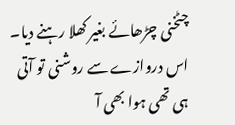چٹخنی چڑھائے بغیر کھلا رہنے دیا۔
اس دروازے سے روشنی تو آتی ہی تھی ہوا بھی آ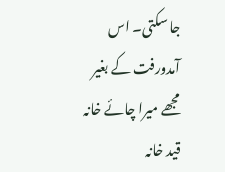جا سکتی۔ اس آمدورفت کے بغیر مجھے میرا چائے خانہ قید خانہ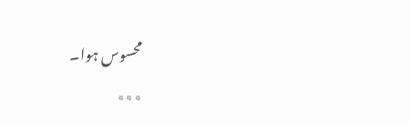محسوس ہوا۔
٭٭٭